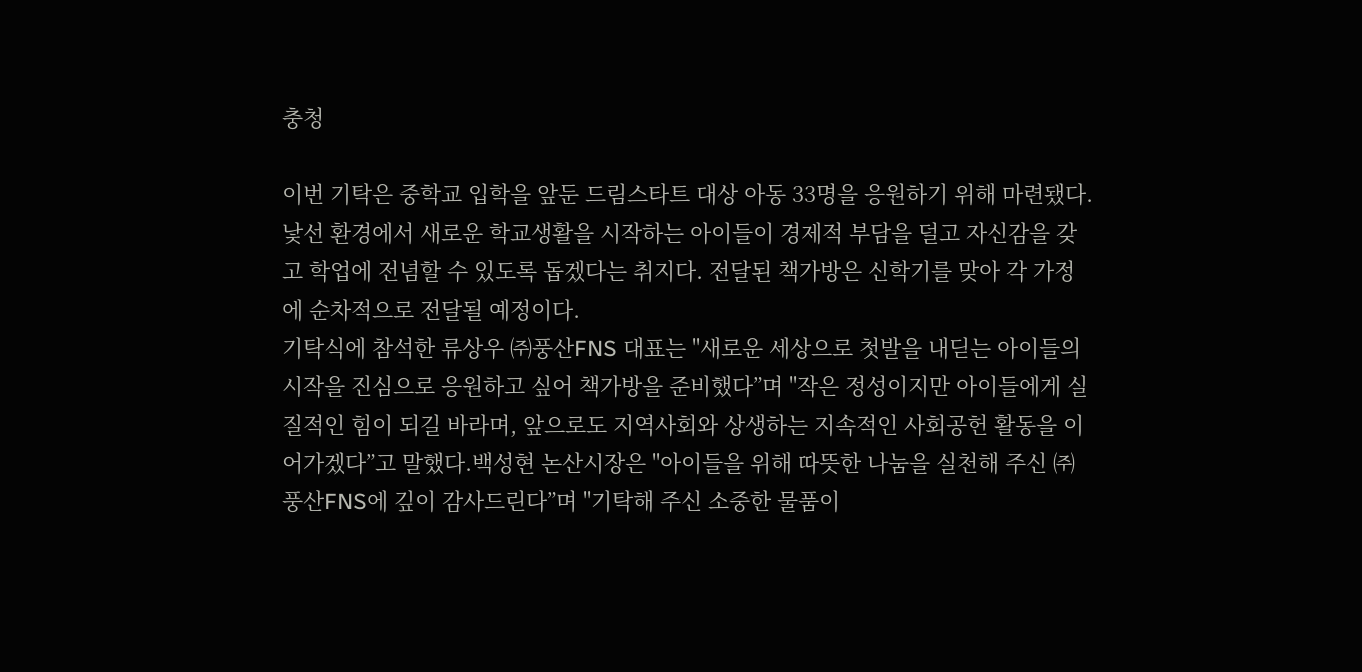충청

이번 기탁은 중학교 입학을 앞둔 드림스타트 대상 아동 33명을 응원하기 위해 마련됐다. 낯선 환경에서 새로운 학교생활을 시작하는 아이들이 경제적 부담을 덜고 자신감을 갖고 학업에 전념할 수 있도록 돕겠다는 취지다. 전달된 책가방은 신학기를 맞아 각 가정에 순차적으로 전달될 예정이다.
기탁식에 참석한 류상우 ㈜풍산FNS 대표는 "새로운 세상으로 첫발을 내딛는 아이들의 시작을 진심으로 응원하고 싶어 책가방을 준비했다”며 "작은 정성이지만 아이들에게 실질적인 힘이 되길 바라며, 앞으로도 지역사회와 상생하는 지속적인 사회공헌 활동을 이어가겠다”고 말했다.백성현 논산시장은 "아이들을 위해 따뜻한 나눔을 실천해 주신 ㈜풍산FNS에 깊이 감사드린다”며 "기탁해 주신 소중한 물품이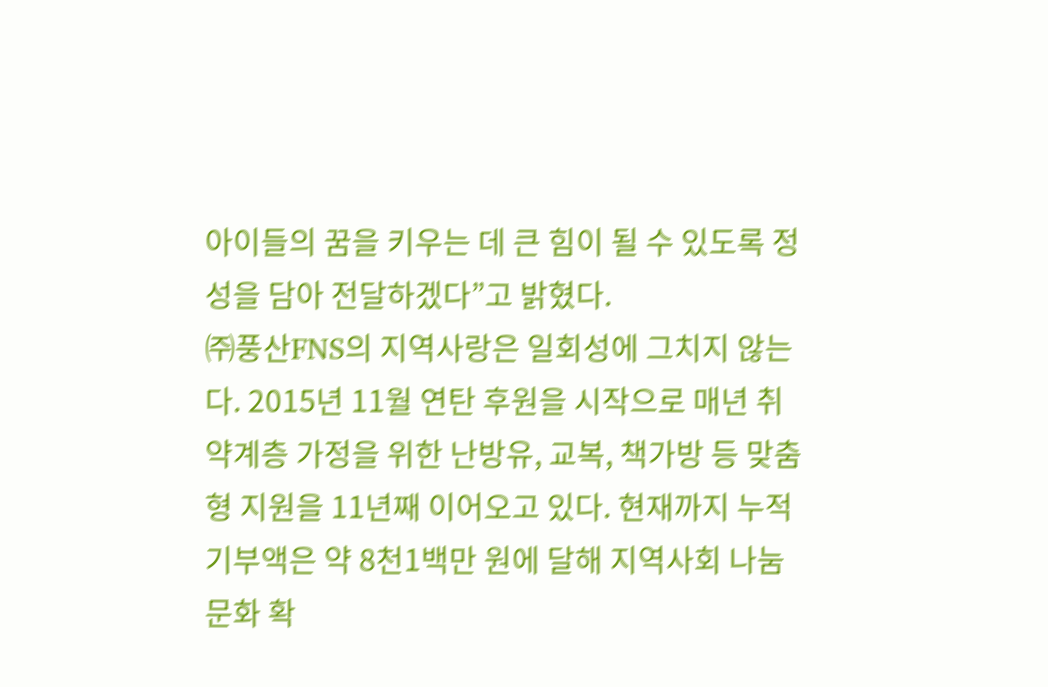아이들의 꿈을 키우는 데 큰 힘이 될 수 있도록 정성을 담아 전달하겠다”고 밝혔다.
㈜풍산FNS의 지역사랑은 일회성에 그치지 않는다. 2015년 11월 연탄 후원을 시작으로 매년 취약계층 가정을 위한 난방유, 교복, 책가방 등 맞춤형 지원을 11년째 이어오고 있다. 현재까지 누적 기부액은 약 8천1백만 원에 달해 지역사회 나눔 문화 확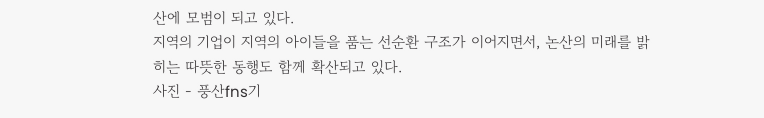산에 모범이 되고 있다.
지역의 기업이 지역의 아이들을 품는 선순환 구조가 이어지면서, 논산의 미래를 밝히는 따뜻한 동행도 함께 확산되고 있다.
사진 - 풍산fns기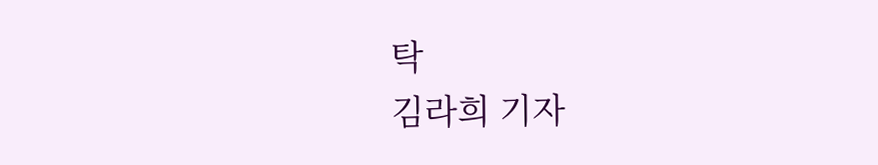탁
김라희 기자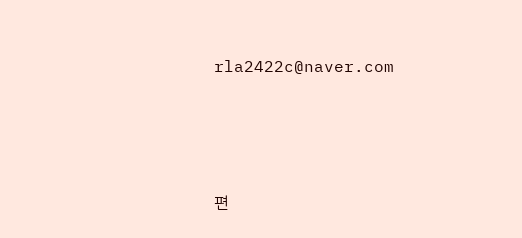rla2422c@naver.com






편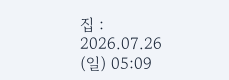집 : 2026.07.26 (일) 05:09